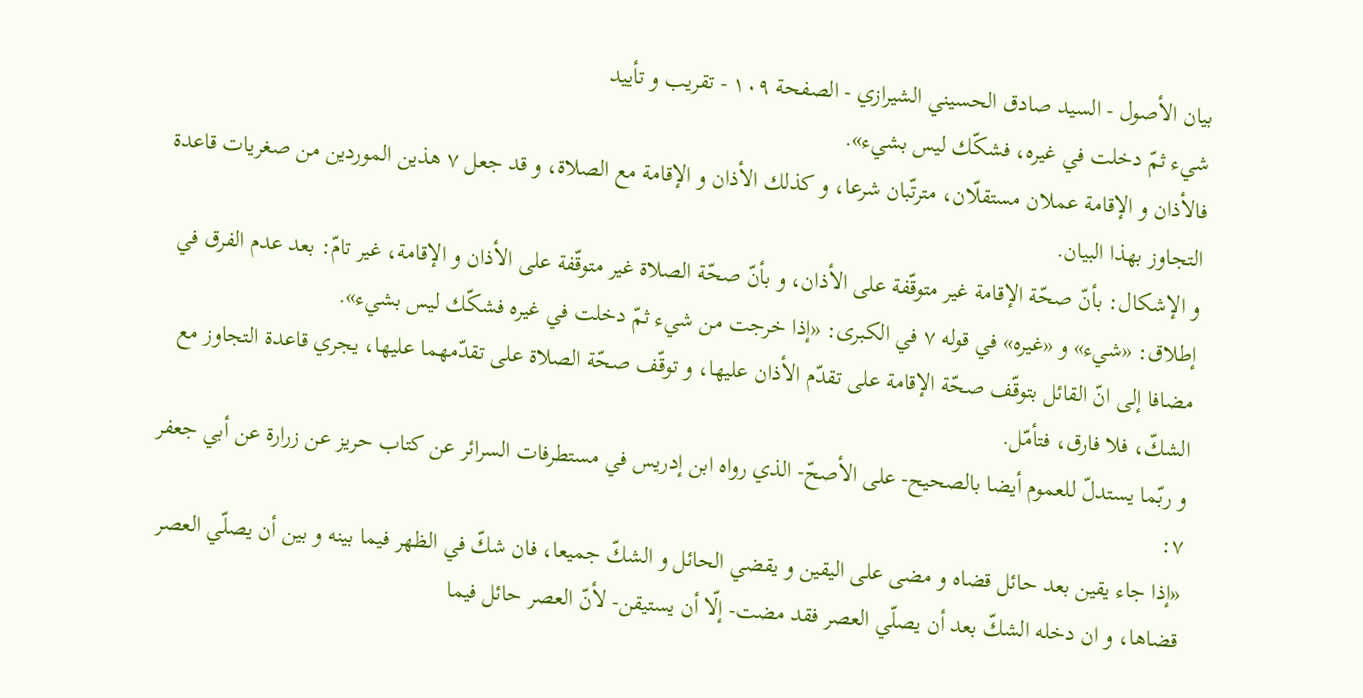بيان الأصول - السيد صادق الحسيني الشيرازي - الصفحة ١٠٩ - تقريب و تأييد
شيء ثمّ دخلت في غيره، فشكّك ليس بشيء».
فالأذان و الإقامة عملان مستقلّان، مترتّبان شرعا، و كذلك الأذان و الإقامة مع الصلاة، و قد جعل ٧ هذين الموردين من صغريات قاعدة التجاوز بهذا البيان.
و الإشكال: بأنّ صحّة الإقامة غير متوقّفة على الأذان، و بأنّ صحّة الصلاة غير متوقّفة على الأذان و الإقامة، غير تامّ: بعد عدم الفرق في إطلاق: «شيء» و «غيره» في قوله ٧ في الكبرى: «إذا خرجت من شيء ثمّ دخلت في غيره فشكّك ليس بشيء».
مضافا إلى انّ القائل بتوقّف صحّة الإقامة على تقدّم الأذان عليها، و توقّف صحّة الصلاة على تقدّمهما عليها، يجري قاعدة التجاوز مع الشكّ، فلا فارق، فتأمّل.
و ربّما يستدلّ للعموم أيضا بالصحيح- على الأصحّ- الذي رواه ابن إدريس في مستطرفات السرائر عن كتاب حريز عن زرارة عن أبي جعفر ٧:
«إذا جاء يقين بعد حائل قضاه و مضى على اليقين و يقضي الحائل و الشكّ جميعا، فان شكّ في الظهر فيما بينه و بين أن يصلّي العصر قضاها، و ان دخله الشكّ بعد أن يصلّي العصر فقد مضت- إلّا أن يستيقن- لأنّ العصر حائل فيما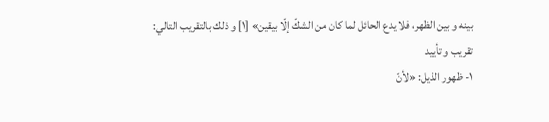بينه و بين الظهر، فلا يدع الحائل لما كان من الشكّ إلّا بيقين» [١] و ذلك بالتقريب التالي:
تقريب و تأييد
١- ظهور الذيل: «لأنّ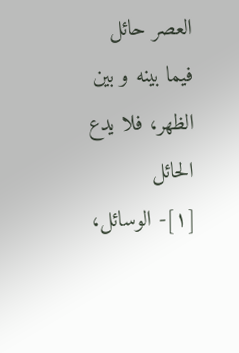العصر حائل فيما بينه و بين الظهر، فلا يدع الحائل
[١]- الوسائل،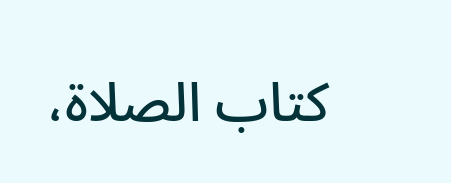كتاب الصلاة،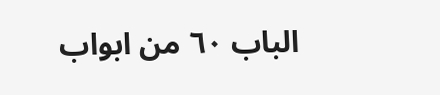الباب ٦٠ من ابواب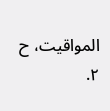المواقيت، ح ٢.